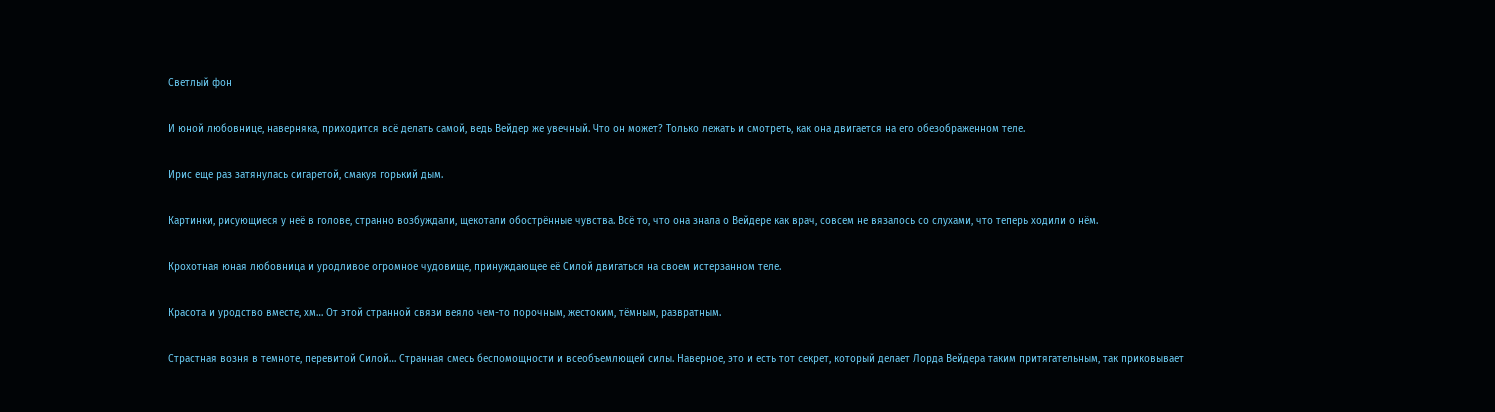Светлый фон

И юной любовнице, наверняка, приходится всё делать самой, ведь Вейдер же увечный. Что он может? Только лежать и смотреть, как она двигается на его обезображенном теле.

Ирис еще раз затянулась сигаретой, смакуя горький дым.

Картинки, рисующиеся у неё в голове, странно возбуждали, щекотали обострённые чувства. Всё то, что она знала о Вейдере как врач, совсем не вязалось со слухами, что теперь ходили о нём.

Крохотная юная любовница и уродливое огромное чудовище, принуждающее её Силой двигаться на своем истерзанном теле.

Красота и уродство вместе, хм… От этой странной связи веяло чем-то порочным, жестоким, тёмным, развратным.

Страстная возня в темноте, перевитой Силой… Странная смесь беспомощности и всеобъемлющей силы. Наверное, это и есть тот секрет, который делает Лорда Вейдера таким притягательным, так приковывает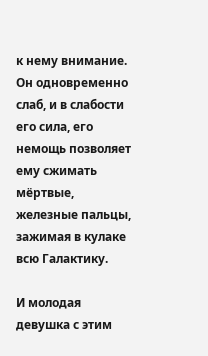к нему внимание. Он одновременно слаб, и в слабости его сила, его немощь позволяет ему сжимать мёртвые, железные пальцы, зажимая в кулаке всю Галактику.

И молодая девушка с этим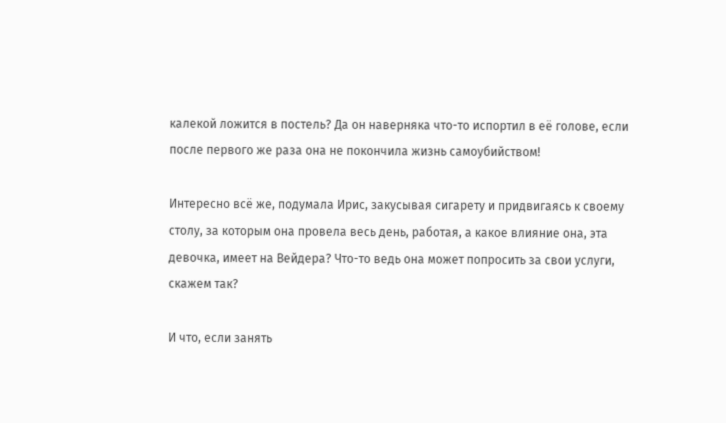калекой ложится в постель? Да он наверняка что-то испортил в её голове, если после первого же раза она не покончила жизнь самоубийством!

Интересно всё же, подумала Ирис, закусывая сигарету и придвигаясь к своему столу, за которым она провела весь день, работая, а какое влияние она, эта девочка, имеет на Вейдера? Что-то ведь она может попросить за свои услуги, скажем так?

И что, если занять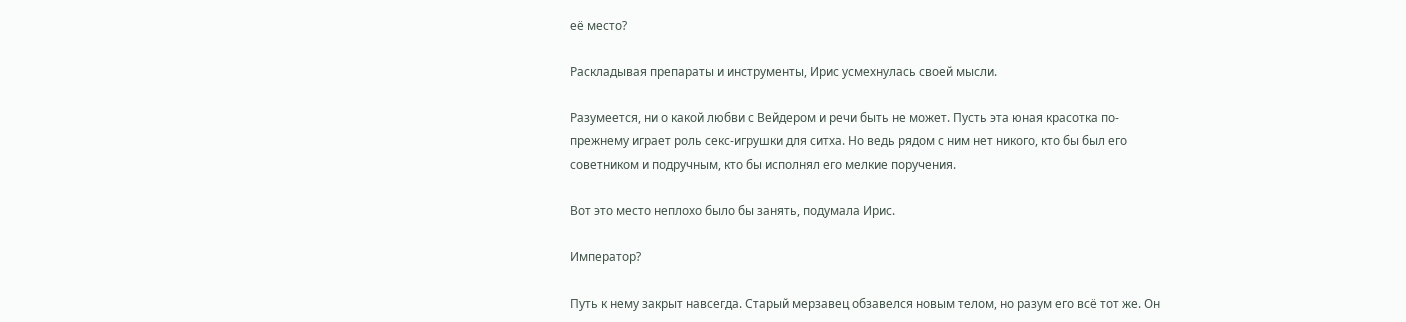её место?

Раскладывая препараты и инструменты, Ирис усмехнулась своей мысли.

Разумеется, ни о какой любви с Вейдером и речи быть не может. Пусть эта юная красотка по-прежнему играет роль секс-игрушки для ситха. Но ведь рядом с ним нет никого, кто бы был его советником и подручным, кто бы исполнял его мелкие поручения.

Вот это место неплохо было бы занять, подумала Ирис.

Император?

Путь к нему закрыт навсегда. Старый мерзавец обзавелся новым телом, но разум его всё тот же. Он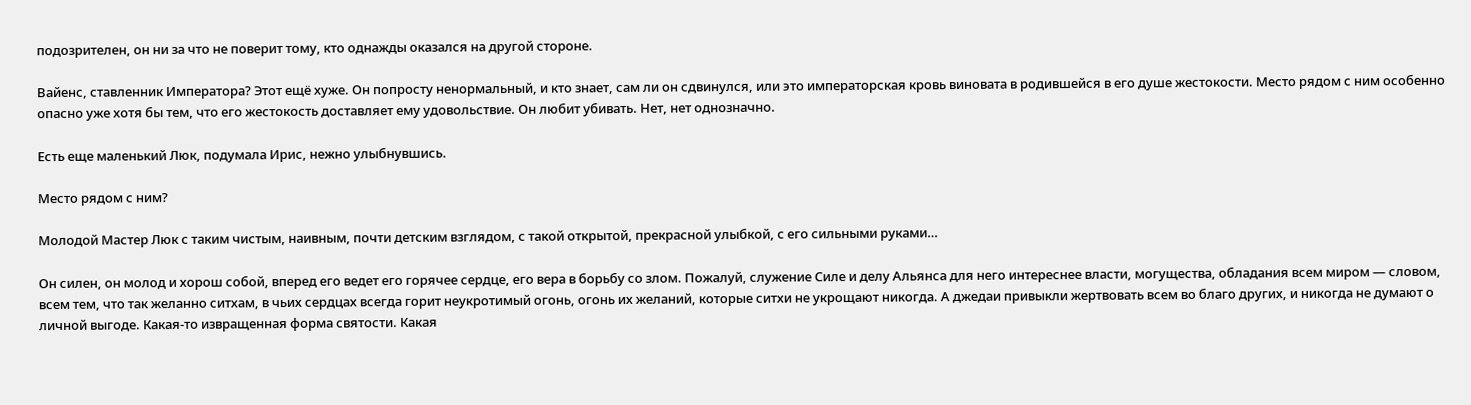подозрителен, он ни за что не поверит тому, кто однажды оказался на другой стороне.

Вайенс, ставленник Императора? Этот ещё хуже. Он попросту ненормальный, и кто знает, сам ли он сдвинулся, или это императорская кровь виновата в родившейся в его душе жестокости. Место рядом с ним особенно опасно уже хотя бы тем, что его жестокость доставляет ему удовольствие. Он любит убивать. Нет, нет однозначно.

Есть еще маленький Люк, подумала Ирис, нежно улыбнувшись.

Место рядом с ним?

Молодой Мастер Люк с таким чистым, наивным, почти детским взглядом, с такой открытой, прекрасной улыбкой, с его сильными руками…

Он силен, он молод и хорош собой, вперед его ведет его горячее сердце, его вера в борьбу со злом. Пожалуй, служение Силе и делу Альянса для него интереснее власти, могущества, обладания всем миром — словом, всем тем, что так желанно ситхам, в чьих сердцах всегда горит неукротимый огонь, огонь их желаний, которые ситхи не укрощают никогда. А джедаи привыкли жертвовать всем во благо других, и никогда не думают о личной выгоде. Какая-то извращенная форма святости. Какая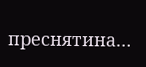преснятина…